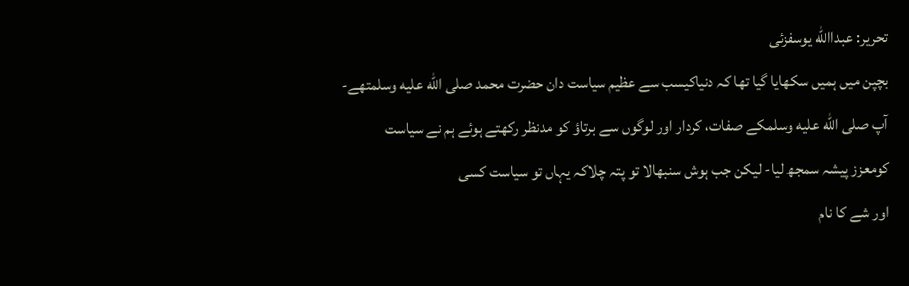تحریر: عبداالله یوسفزئی
بچپن میں ہمیں سکھایا گیا تھا کہ دنیاکیسب سے عظیم سیاست دان حضرت محمد صلى الله عليه وسلمتھے-
آپ صلى الله عليه وسلمکے صفات، کردار اور لوگوں سے برتاؤ کو مدنظر رکھتے ہوئے ہم نے سیاست
کومعزز پیشہ سمجھ لیا- لیکن جب ہوش سنبھالا تو پتہ چلاکہ یہاں تو سیاست کسی
اور شے کا نام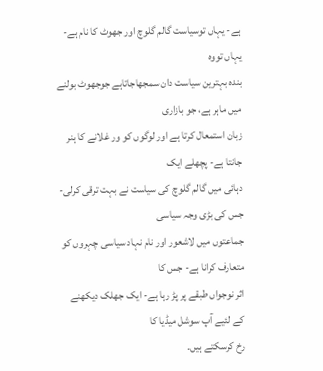ہے- یہاں توسیاست گالم گلوچ اور جھوٹ کا نام ہے- یہاں تووہ
بندہ بہترین سیاست دان سمجھاجاتاہے جوجھوٹ بولنے میں ماہر ہے، جو بازاری
زبان استمعال کرتا ہے اور لوگوں کو ور غلانے کا ہنر جانتا ہے- پچھلے ایک
دہائی میں گالم گلوچ کی سیاست نے بہت ترقی کرلی- جس کی بڑی وجہ سیاسی
جماعتوں میں لاشعور اور نام نہاد سیاسی چہروں کو متعارف کرانا ہے- جس کا
اثر نوجواں طبقے پر پڑ رہا ہے- ایک جھلک دیکھنے کے لئیے آپ سوشل میڈیا کا
رخ کرسکتے ہیں۔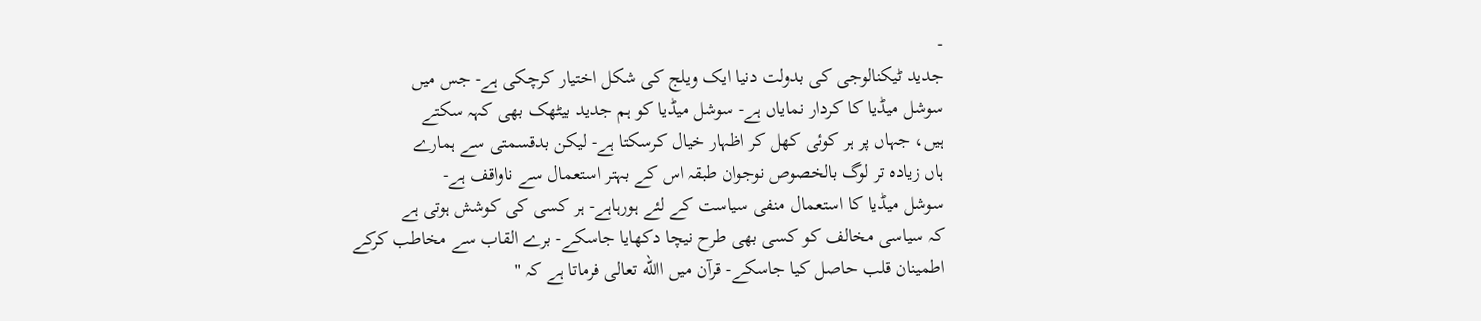-
جدید ٹیکنالوجی کی بدولت دنیا ایک ویلج کی شکل اختیار کرچکی ہے- جس میں
سوشل میڈیا کا کردار نمایاں ہے- سوشل میڈیا کو ہم جدید بیٹھک بھی کہہ سکتے
ہیں، جہاں پر ہر کوئی کھل کر اظہار خیال کرسکتا ہے- لیکن بدقسمتی سے ہمارے
ہاں زیادہ تر لوگ بالخصوص نوجوان طبقہ اس کے بہتر استعمال سے ناواقف ہے-
سوشل میڈیا کا استعمال منفی سیاست کے لئے ہورہاہے- ہر کسی کی کوشش ہوتی ہے
کہ سیاسی مخالف کو کسی بھی طرح نیچا دکھایا جاسکے- برے القاب سے مخاطب کرکے
اطمینان قلب حاصل کیا جاسکے- قرآن میں االله تعالی فرماتا ہے کہ ''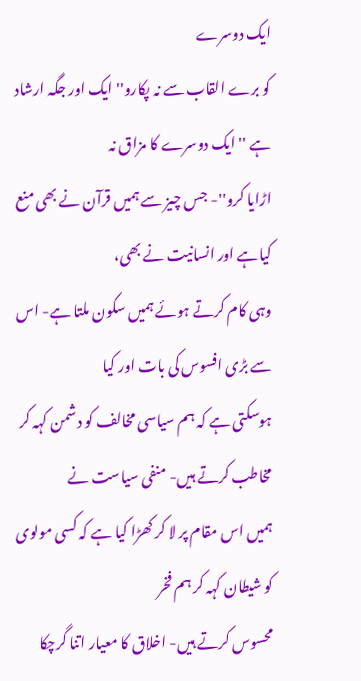ایک دوسرے
کو برے القاب سے نہ پکارو'' ایک اور جگہ ارشاد ہے '' ایک دوسرے کا مزاق نہ
اڑایا کرو''- جس چیز سے ہمیں قرآن نے بھی منع کیاہے اور انسانیت نے بھی،
وہی کام کرتے ہوئے ہمیں سکون ملتا ہے- اس سے بڑی افسوس کی بات اور کیا
ہوسکتی ہے کہ ہم سیاسی مخالف کو دشمن کہہ کر مخاطب کرتے ہیں- منفی سیاست نے
ہمیں اس مقام پر لا کر کھڑا کیا ہے کہ کسی مولوی کو شیطان کہہ کر ہم فخر
محسوس کرتے ہیں- اخلاق کا معیار اتنا گرچکا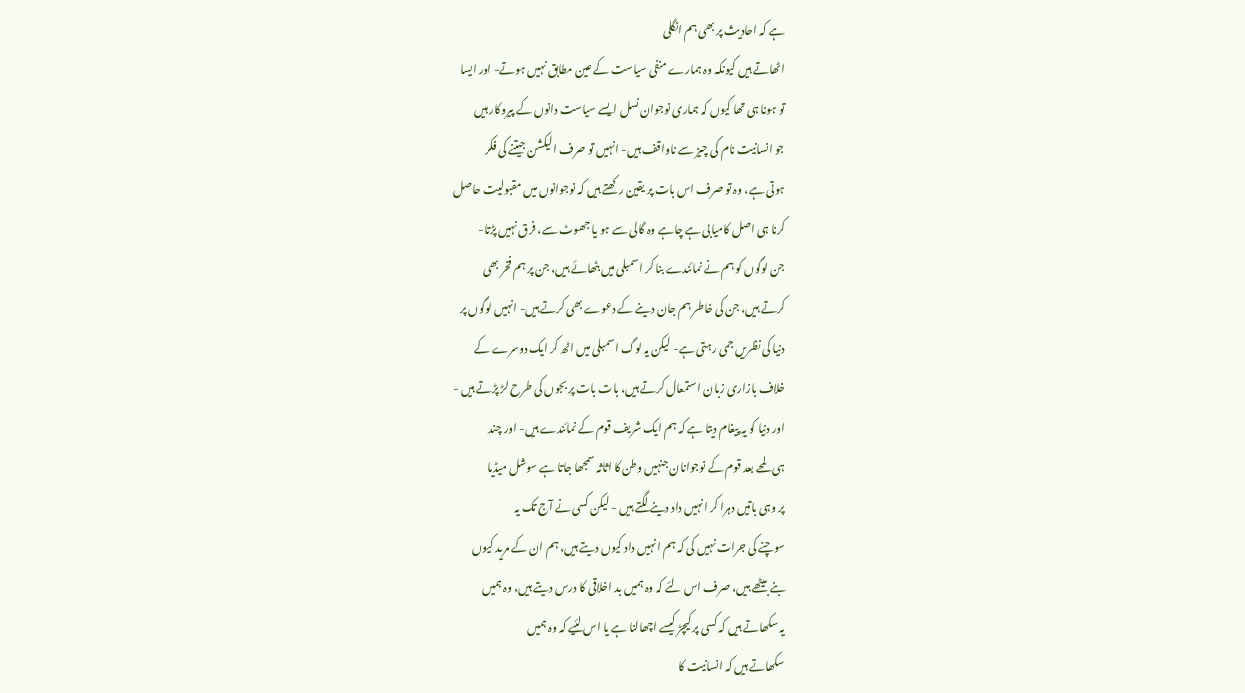ہے کہ احادیث پر بھی ہم انگلی
اٹھاتے ہیں کیونکہ وہ ہمارے منفی سیاست کے عین مطابق نہیں ہوتے- اور ایسا
تو ہونا ہی تھا کیوں کہ ہماری نوجوان نسل ایسے سیاست دانوں کے پیروکار ہیں
جو انسانیت نام کی چیز سے ناواقف ہیں- انہیں تو صرف الیکشن جیتنے کی فکر
ہوتی ہے، وہ تو صرف اس بات پر یقین رکھتے ہیں کہ نوجوانوں میں مقبولیت حاصل
کرنا ہی اصل کامیابی ہے چاہے وہ گالی سے ہو یا جھوٹ سے، فرق نہیں پڑتا-
جن لوگوں کو ہم نے نمائندے بنا کر اسمبلی میں بٹھائے ہیں، جن پر ہم فخر بھی
کرتے ہیں، جن کی خاطر ہم جان دینے کے دعوے بھی کرتے ہیں- انہیں لوگوں پر
دنیا کی نظریں جمی رہتی ہے- لیکن یہ لوگ اسمبلی میں اٹھ کر ایک دوسرے کے
خلاف بازاری زبان استمعال کرتے ہیں، بات بات پر بجوں کی طرح لڑ پڑتے ہیں -
اور دنیا کو یہ پیغام دیتا ہے کہ ہم ایک شریف قوم کے نمائندے ہیں- اور چند
ہی لمحے بعد قوم کے نوجوانان جنہیں وطن کا اثاثہ سمجھا جاتا ہے سوشل میڈیا
پر وہی باتیں دہرا کر انہیں داد دینے لگتے ہیں - لیکن کسی نے آج تک یہ
سوچنے کی جرات نہیں کی کہ ہم انہیں داد کیوں دیتے ہیں، ہم ان کے مرید کیوں
بنے بیٹھے ہیں، صرف اس لئے کہ وہ ہمیں بد اخلاقی کا درس دیتے ہیں، وہ ہمیں
یہ سکھاتے ہیں کہ کسی پر کیچڑ کیسے اچھالنا ہے یا اس لئیے کہ وہ ہمیں
سکھاتے ہیں کہ انسانیت کا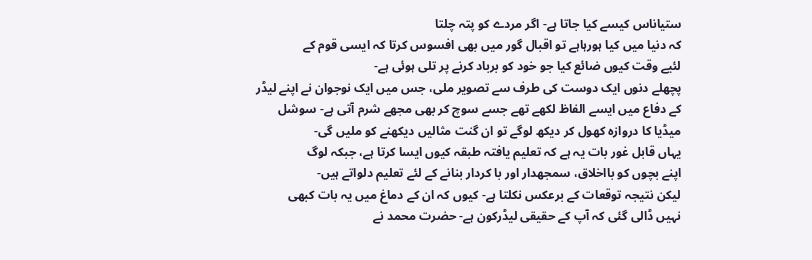ستیاناس کیسے کیا جاتا ہے- اگر مردے کو پتہ چلتا
کہ دنیا میں کیا ہورہاہے تو اقبال گور میں بھی افسوس کرتا کہ ایسی قوم کے
لئیے وقت کیوں ضائع کیا جو خود کو برباد کرنے پر تلی ہوئی ہے-
پچھلے دنوں ایک دوست کی طرف سے تصویر ملی، جس میں ایک نوجوان نے اپنے لیڈر
کے دفاع میں ایسے الفاظ لکھے تھے جسے سوچ کر بھی مجھے شرم آتی ہے- سوشل
میڈیا کا دروازہ کھول کر دیکھ لوگے تو ان گنت مثالیں دیکھنے کو ملیں گی-
یہاں قابل غور بات یہ ہے کہ تعلیم یافتہ طبقہ کیوں ایسا کرتا ہے، جبکہ لوگ
اپنے بچوں کو بااخلاق، سمجھدار اور با کردار بنانے کے لئے تعلیم دلواتے ہیں-
لیکن نتیجہ توقعات کے برعکس نکلتا ہے- کیوں کہ ان کے دماغ میں یہ بات کبھی
نہیں ڈالی گئی کہ آپ کے حقیقی لیڈرکون ہے- حضرت محمد نے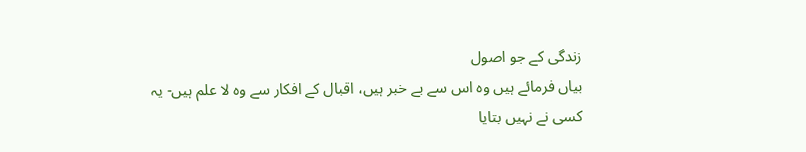زندگی کے جو اصول
بیاں فرمائے ہیں وہ اس سے بے خبر ہیں، اقبال کے افکار سے وہ لا علم ہیں- یہ
کسی نے نہیں بتایا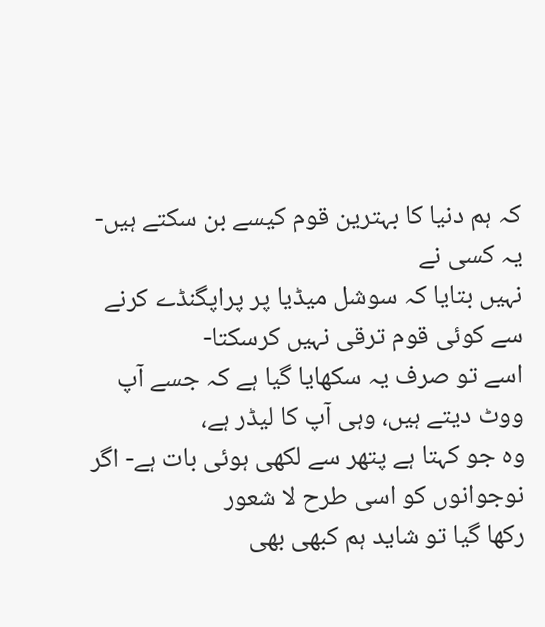کہ ہم دنیا کا بہترین قوم کیسے بن سکتے ہیں- یہ کسی نے
نہیں بتایا کہ سوشل میڈیا پر پراپگنڈے کرنے سے کوئی قوم ترقی نہیں کرسکتا-
اسے تو صرف یہ سکھایا گیا ہے کہ جسے آپ ووٹ دیتے ہیں، وہی آپ کا لیڈر ہے،
وہ جو کہتا ہے پتھر سے لکھی ہوئی بات ہے- اگر نوجوانوں کو اسی طرح لا شعور
رکھا گیا تو شاید ہم کبھی بھی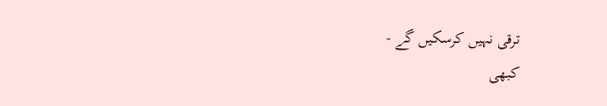ترقی نہیں کرسکیں گے -
کبھی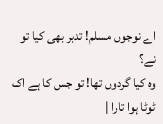اے نوجوں مسلم! تدبر بھی کیا تو نے؟
وہ کیا گردوں تھا! تو جس کا ہے اک ٹوٹا ہوا تارا |